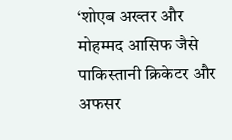‘शोएब अख्तर और मोहम्मद आसिफ जैसे पाकिस्तानी क्रिकेटर और अफसर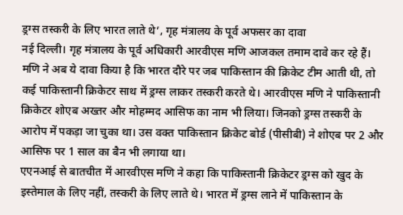ड्रग्स तस्करी के लिए भारत लाते थे’, गृह मंत्रालय के पूर्व अफसर का दावा
नई दिल्ली। गृह मंत्रालय के पूर्व अधिकारी आरवीएस मणि आजकल तमाम दावे कर रहे हैं। मणि ने अब ये दावा किया है कि भारत दौरे पर जब पाकिस्तान की क्रिकेट टीम आती थी, तो कई पाकिस्तानी क्रिकेटर साथ में ड्रग्स लाकर तस्करी करते थे। आरवीएस मणि ने पाकिस्तानी क्रिकेटर शोएब अख्तर और मोहम्मद आसिफ का नाम भी लिया। जिनको ड्रग्स तस्करी के आरोप में पकड़ा जा चुका था। उस वक्त पाकिस्तान क्रिकेट बोर्ड (पीसीबी) ने शोएब पर 2 और आसिफ पर 1 साल का बैन भी लगाया था।
एएनआई से बातचीत में आरवीएस मणि ने कहा कि पाकिस्तानी क्रिकेटर ड्रग्स को खुद के इस्तेमाल के लिए नहीं, तस्करी के लिए लाते थे। भारत में ड्रग्स लाने में पाकिस्तान के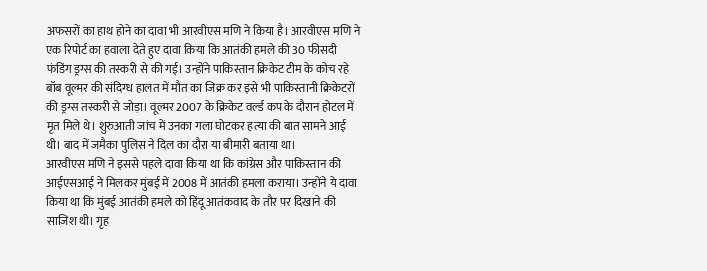अफसरों का हाथ होने का दावा भी आरवीएस मणि ने किया है। आरवीएस मणि ने एक रिपोर्ट का हवाला देते हुए दावा किया कि आतंकी हमले की 30 फीसदी फंडिंग ड्रग्स की तस्करी से की गई। उन्होंने पाकिस्तान क्रिकेट टीम के कोच रहे बॉब वूल्मर की संदिग्ध हालत में मौत का जिक्र कर इसे भी पाकिस्तानी क्रिकेटरों की ड्रग्स तस्करी से जोड़ा। वूल्मर 2007 के क्रिकेट वर्ल्ड कप के दौरान होटल में मृत मिले थे। शुरुआती जांच में उनका गला घोटकर हत्या की बात सामने आई थी। बाद में जमैका पुलिस ने दिल का दौरा या बीमारी बताया था।
आरवीएस मणि ने इससे पहले दावा किया था कि कांग्रेस और पाकिस्तान की आईएसआई ने मिलकर मुंबई में 2008 में आतंकी हमला कराया। उन्होंने ये दावा किया था कि मुंबई आतंकी हमले को हिंदू आतंकवाद के तौर पर दिखाने की साजिश थी। गृह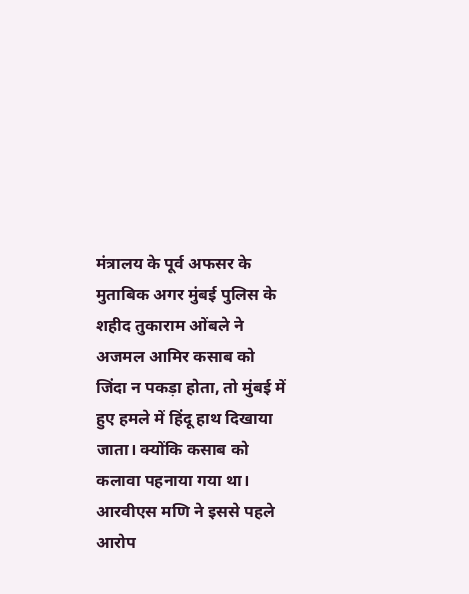मंत्रालय के पूर्व अफसर के मुताबिक अगर मुंबई पुलिस के शहीद तुकाराम ओंबले ने अजमल आमिर कसाब को जिंदा न पकड़ा होता, तो मुंबई में हुए हमले में हिंदू हाथ दिखाया जाता। क्योंकि कसाब को कलावा पहनाया गया था। आरवीएस मणि ने इससे पहले आरोप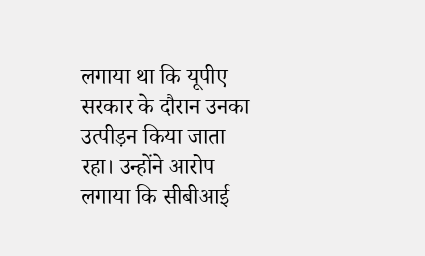लगाया था कि यूपीए सरकार के दौरान उनका उत्पीड़न किया जाता रहा। उन्होंने आरोप लगाया कि सीबीआई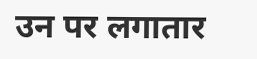उन पर लगातार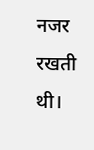नजर रखती थी।